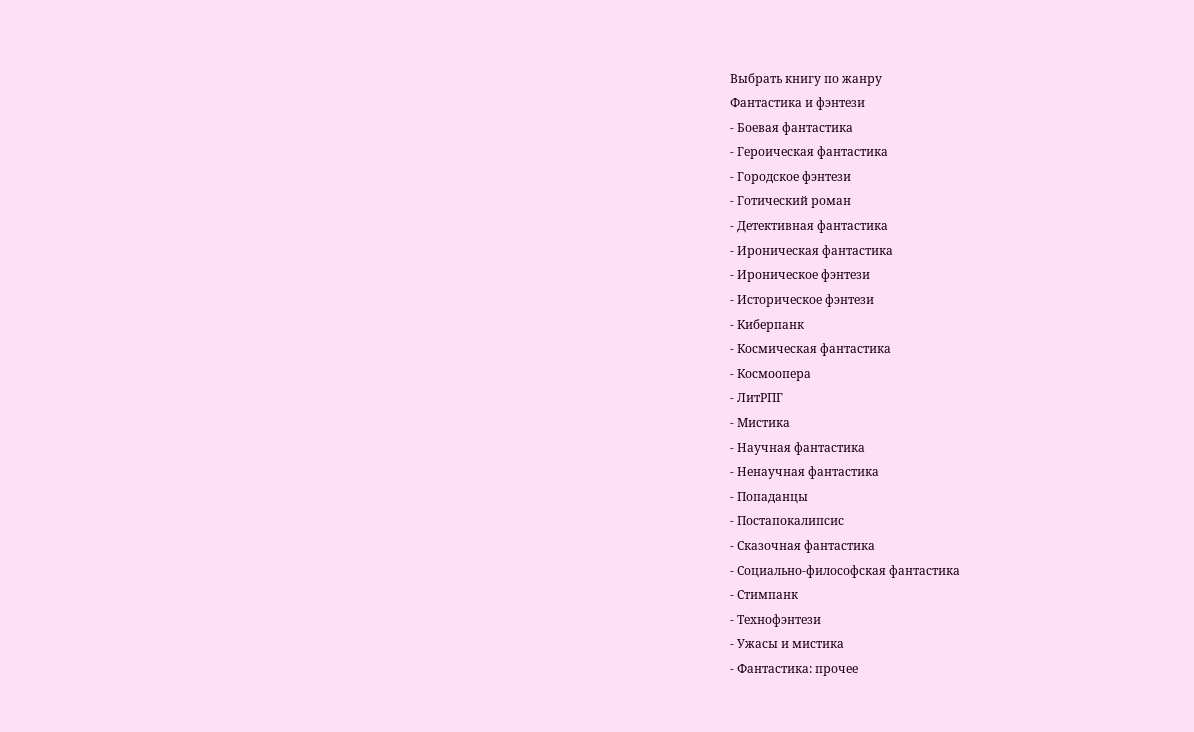Выбрать книгу по жанру
Фантастика и фэнтези
- Боевая фантастика
- Героическая фантастика
- Городское фэнтези
- Готический роман
- Детективная фантастика
- Ироническая фантастика
- Ироническое фэнтези
- Историческое фэнтези
- Киберпанк
- Космическая фантастика
- Космоопера
- ЛитРПГ
- Мистика
- Научная фантастика
- Ненаучная фантастика
- Попаданцы
- Постапокалипсис
- Сказочная фантастика
- Социально-философская фантастика
- Стимпанк
- Технофэнтези
- Ужасы и мистика
- Фантастика: прочее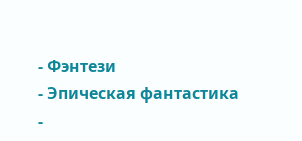- Фэнтези
- Эпическая фантастика
-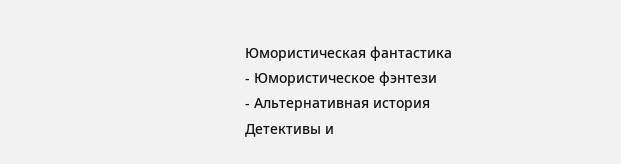Юмористическая фантастика
- Юмористическое фэнтези
- Альтернативная история
Детективы и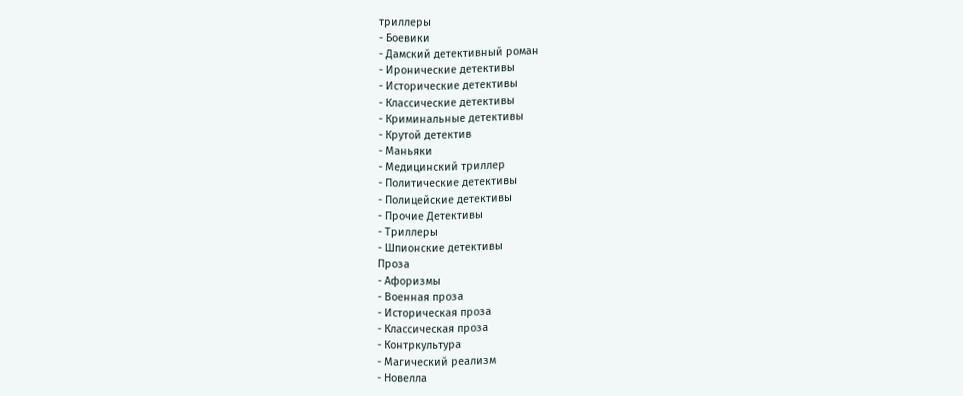триллеры
- Боевики
- Дамский детективный роман
- Иронические детективы
- Исторические детективы
- Классические детективы
- Криминальные детективы
- Крутой детектив
- Маньяки
- Медицинский триллер
- Политические детективы
- Полицейские детективы
- Прочие Детективы
- Триллеры
- Шпионские детективы
Проза
- Афоризмы
- Военная проза
- Историческая проза
- Классическая проза
- Контркультура
- Магический реализм
- Новелла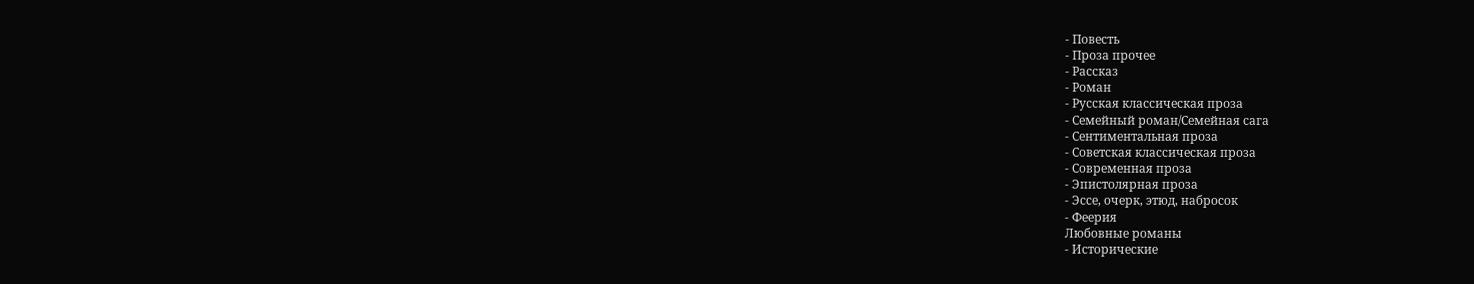- Повесть
- Проза прочее
- Рассказ
- Роман
- Русская классическая проза
- Семейный роман/Семейная сага
- Сентиментальная проза
- Советская классическая проза
- Современная проза
- Эпистолярная проза
- Эссе, очерк, этюд, набросок
- Феерия
Любовные романы
- Исторические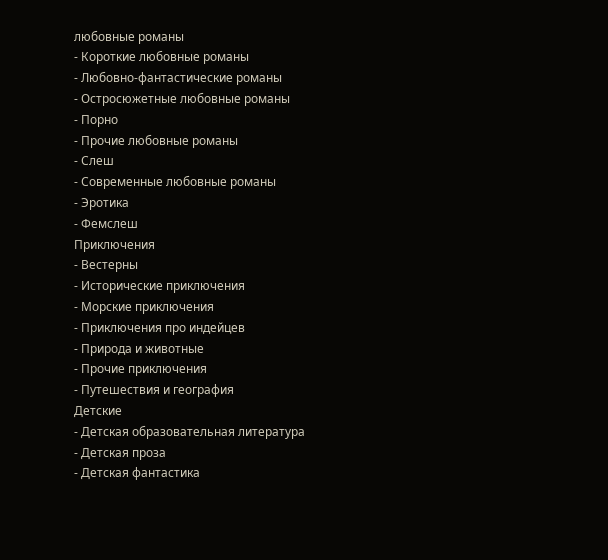любовные романы
- Короткие любовные романы
- Любовно-фантастические романы
- Остросюжетные любовные романы
- Порно
- Прочие любовные романы
- Слеш
- Современные любовные романы
- Эротика
- Фемслеш
Приключения
- Вестерны
- Исторические приключения
- Морские приключения
- Приключения про индейцев
- Природа и животные
- Прочие приключения
- Путешествия и география
Детские
- Детская образовательная литература
- Детская проза
- Детская фантастика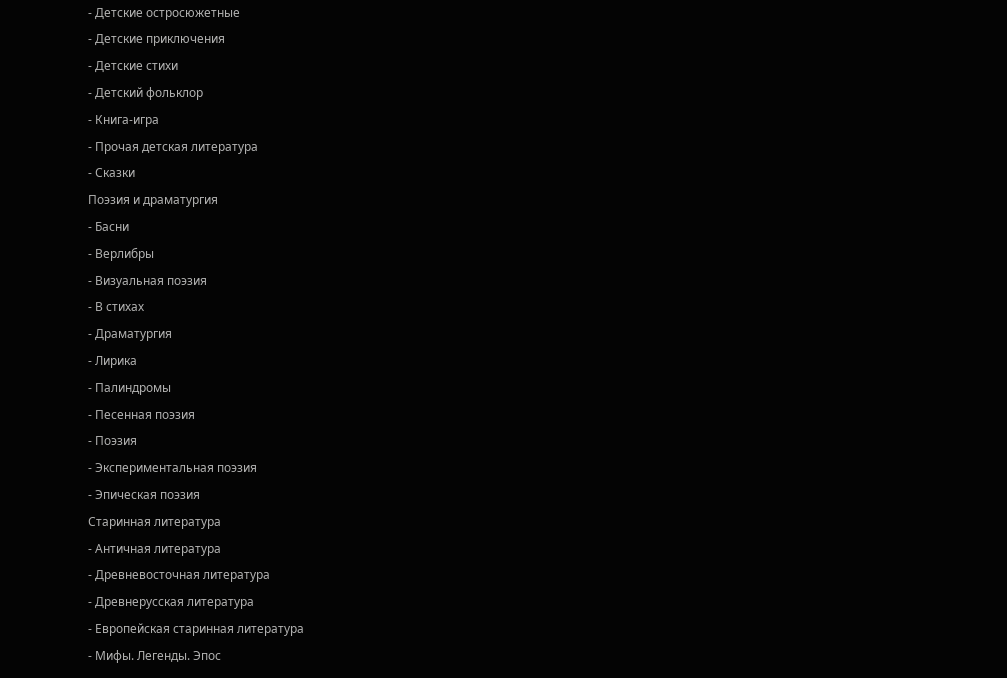- Детские остросюжетные
- Детские приключения
- Детские стихи
- Детский фольклор
- Книга-игра
- Прочая детская литература
- Сказки
Поэзия и драматургия
- Басни
- Верлибры
- Визуальная поэзия
- В стихах
- Драматургия
- Лирика
- Палиндромы
- Песенная поэзия
- Поэзия
- Экспериментальная поэзия
- Эпическая поэзия
Старинная литература
- Античная литература
- Древневосточная литература
- Древнерусская литература
- Европейская старинная литература
- Мифы. Легенды. Эпос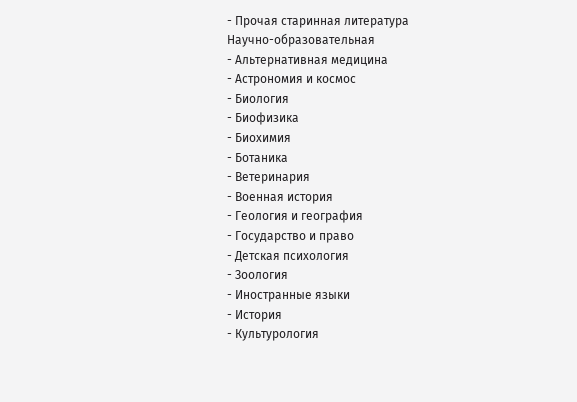- Прочая старинная литература
Научно-образовательная
- Альтернативная медицина
- Астрономия и космос
- Биология
- Биофизика
- Биохимия
- Ботаника
- Ветеринария
- Военная история
- Геология и география
- Государство и право
- Детская психология
- Зоология
- Иностранные языки
- История
- Культурология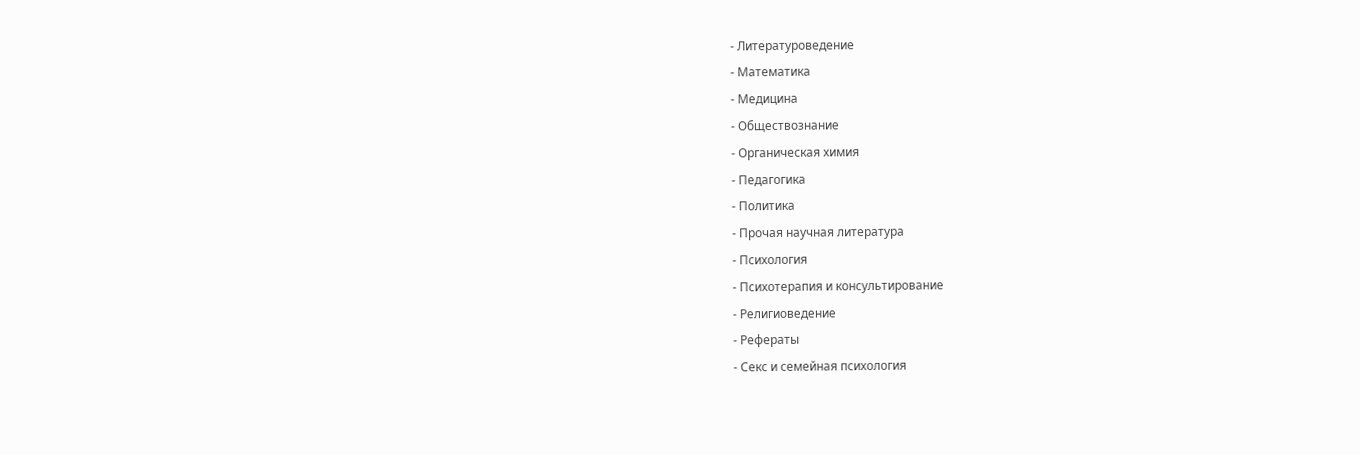- Литературоведение
- Математика
- Медицина
- Обществознание
- Органическая химия
- Педагогика
- Политика
- Прочая научная литература
- Психология
- Психотерапия и консультирование
- Религиоведение
- Рефераты
- Секс и семейная психология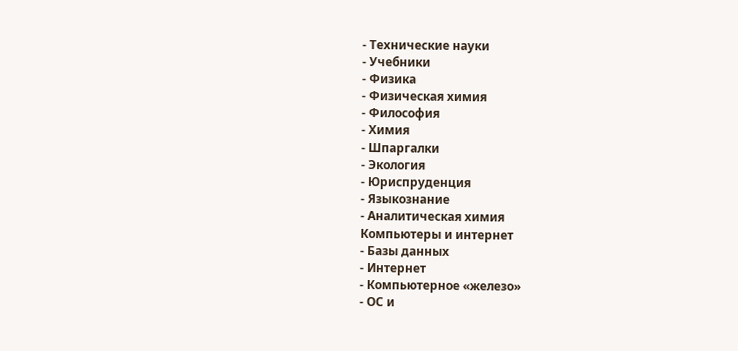- Технические науки
- Учебники
- Физика
- Физическая химия
- Философия
- Химия
- Шпаргалки
- Экология
- Юриспруденция
- Языкознание
- Аналитическая химия
Компьютеры и интернет
- Базы данных
- Интернет
- Компьютерное «железо»
- ОС и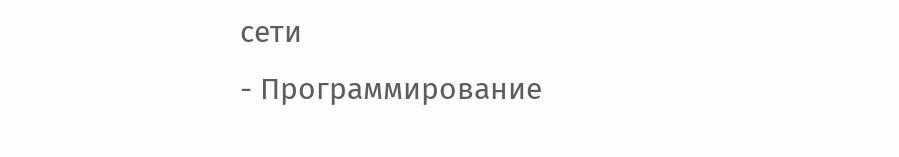сети
- Программирование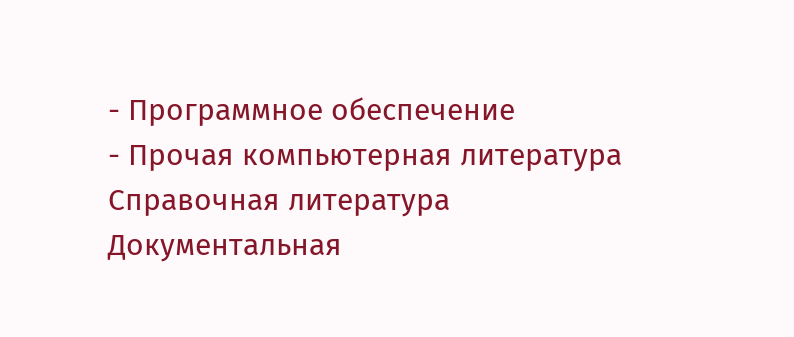- Программное обеспечение
- Прочая компьютерная литература
Справочная литература
Документальная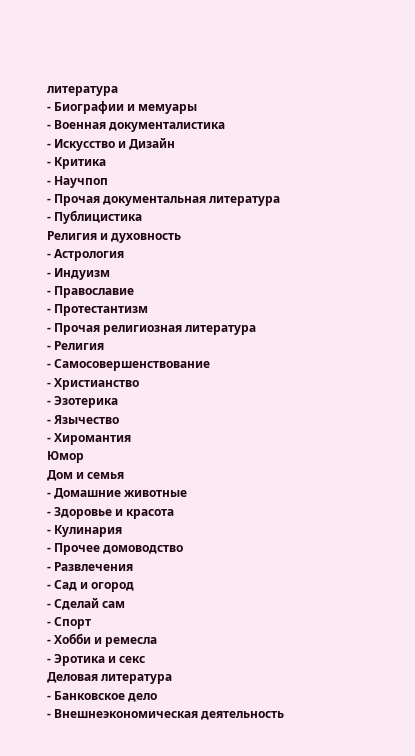литература
- Биографии и мемуары
- Военная документалистика
- Искусство и Дизайн
- Критика
- Научпоп
- Прочая документальная литература
- Публицистика
Религия и духовность
- Астрология
- Индуизм
- Православие
- Протестантизм
- Прочая религиозная литература
- Религия
- Самосовершенствование
- Христианство
- Эзотерика
- Язычество
- Хиромантия
Юмор
Дом и семья
- Домашние животные
- Здоровье и красота
- Кулинария
- Прочее домоводство
- Развлечения
- Сад и огород
- Сделай сам
- Спорт
- Хобби и ремесла
- Эротика и секс
Деловая литература
- Банковское дело
- Внешнеэкономическая деятельность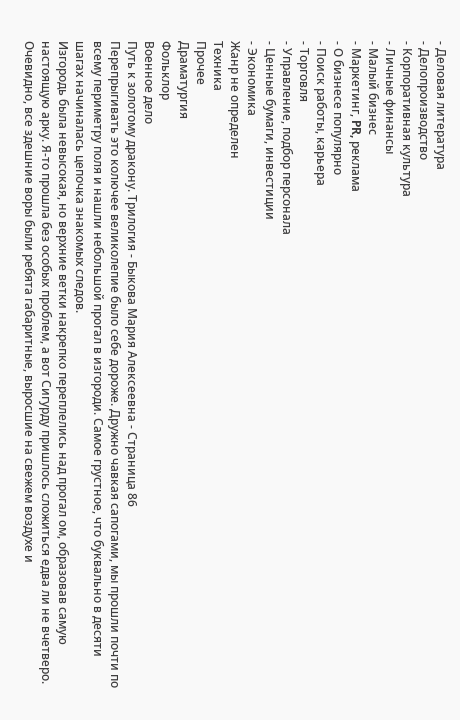- Деловая литература
- Делопроизводство
- Корпоративная культура
- Личные финансы
- Малый бизнес
- Маркетинг, PR, реклама
- О бизнесе популярно
- Поиск работы, карьера
- Торговля
- Управление, подбор персонала
- Ценные бумаги, инвестиции
- Экономика
Жанр не определен
Техника
Прочее
Драматургия
Фольклор
Военное дело
Путь к золотому дракону. Трилогия - Быкова Мария Алексеевна - Страница 86
Перепрыгивать это колючее великолепие было себе дороже. Дружно чавкая сапогами, мы прошли почти по всему периметру поля и нашли небольшой прогал в изгороди. Самое грустное, что буквально в десяти шагах начиналась цепочка знакомых следов.
Изгородь была невысокая, но верхние ветки накрепко переплелись над прогал ом, образовав самую настоящую арку. Я-то прошла без особых проблем, а вот Сигурду пришлось сложиться едва ли не вчетверо. Очевидно, все здешние воры были ребята габаритные, выросшие на свежем воздухе и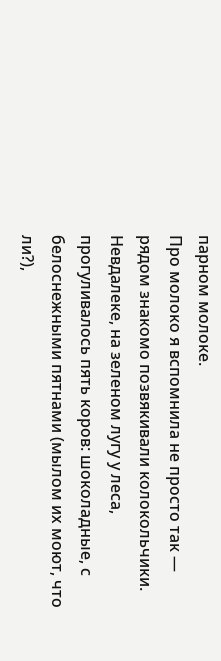парном молоке.
Про молоко я вспомнила не просто так — рядом знакомо позвякивали колокольчики. Невдалеке, на зеленом лугу у леса, прогуливалось пять коров: шоколадные, с белоснежными пятнами (мылом их моют, что ли?),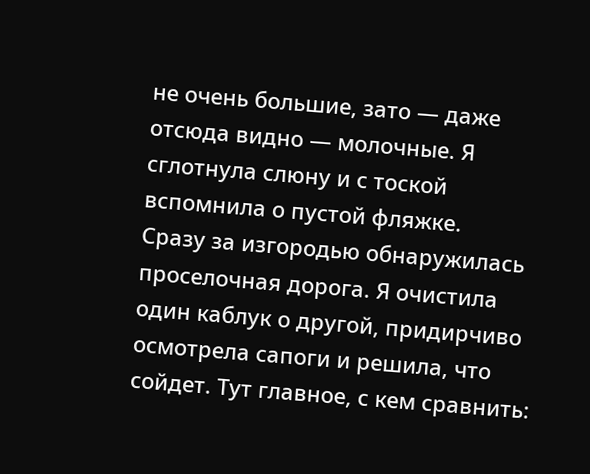не очень большие, зато — даже отсюда видно — молочные. Я сглотнула слюну и с тоской вспомнила о пустой фляжке.
Сразу за изгородью обнаружилась проселочная дорога. Я очистила один каблук о другой, придирчиво осмотрела сапоги и решила, что сойдет. Тут главное, с кем сравнить: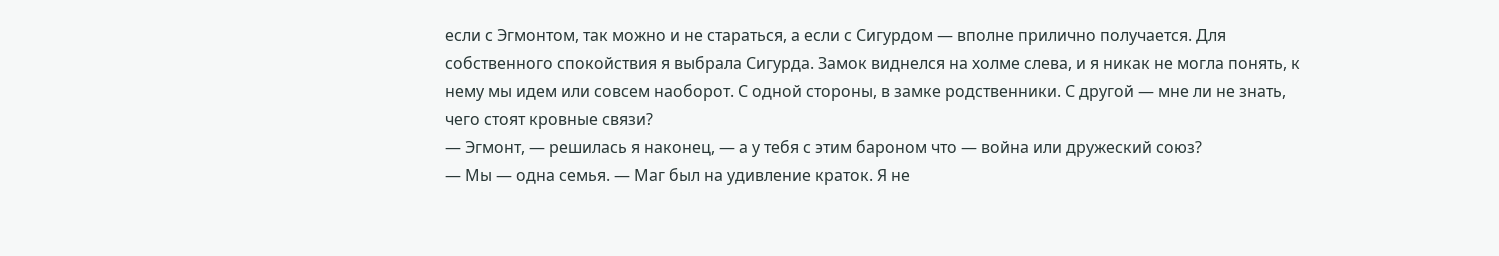если с Эгмонтом, так можно и не стараться, а если с Сигурдом — вполне прилично получается. Для собственного спокойствия я выбрала Сигурда. Замок виднелся на холме слева, и я никак не могла понять, к нему мы идем или совсем наоборот. С одной стороны, в замке родственники. С другой — мне ли не знать, чего стоят кровные связи?
— Эгмонт, — решилась я наконец, — а у тебя с этим бароном что — война или дружеский союз?
— Мы — одна семья. — Маг был на удивление краток. Я не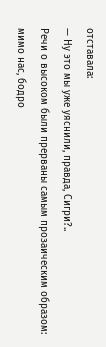отставала:
— Ну это мы уже уяснили, правда, Сигри?..
Речи о высоком были прерваны самым прозаическим образом: мимо нас, бодро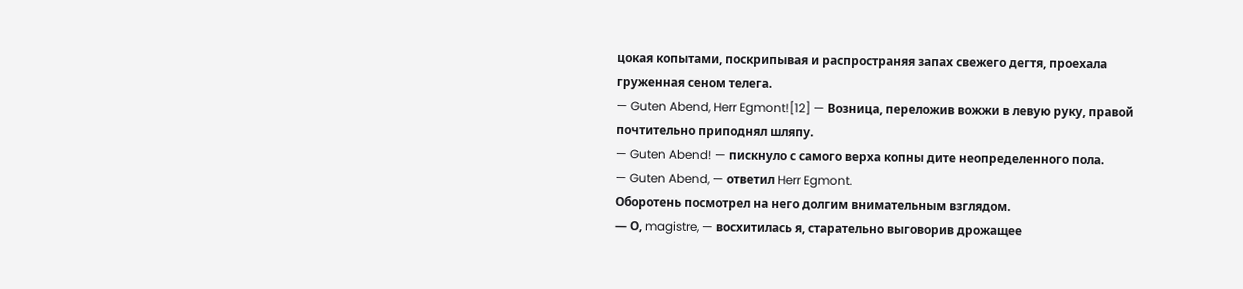цокая копытами, поскрипывая и распространяя запах свежего дегтя, проехала груженная сеном телега.
— Guten Abend, Herr Egmont![12] — Возница, переложив вожжи в левую руку, правой почтительно приподнял шляпу.
— Guten Abend! — пискнуло с самого верха копны дите неопределенного пола.
— Guten Abend, — ответил Herr Egmont.
Оборотень посмотрел на него долгим внимательным взглядом.
— О, magistre, — восхитилась я, старательно выговорив дрожащее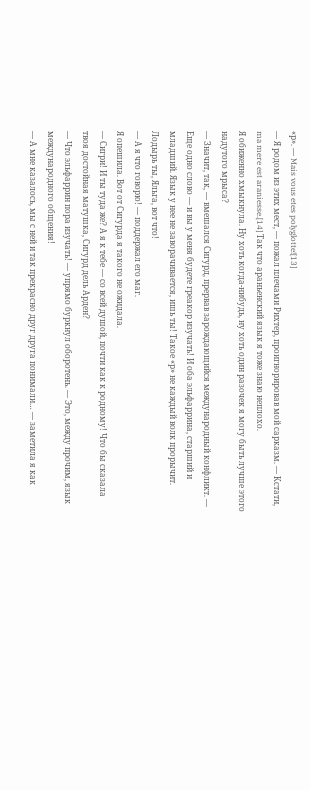«р». — Mais vous etes polyglotte![13]
— Я родом из этих мест, — пожал плечами Рихтер, проигнорировав мой сарказм. — Кстати, ma mere est araniesse.[14] Так что араньенский язык я тоже знаю неплохо.
Я обиженно хмыкнула. Ну хоть когда-нибудь, ну хоть один разочек я могу быть лучше этого надутого мрыса?
— Значит, так, — вмешался Сигурд, прервав зарождающийся международный конфликт. — Еще одно слово — и вы у меня будете греакор изучать! И оба эльфаррина, старший и младший. Язык у нее не заворачивается, ишь ты! Такое «р» не каждый волк прорычит. Лодырь ты, Яльга, вот что!
— А я что говорю! — поддержал его маг.
Я опешила. Вот от Сигурда я такого не ожидала.
— Сигри! И ты туда же? А я к тебе — со всей душой, почти как к родному! Что бы сказала твоя достойная матушка, Сигурд дель Арден?
— Что эльфаррин пора изучать! — упрямо буркнул оборотень. — Это, между прочим, язык международного общения!
— А мне казалось, мы с ней и так прекрасно друг друга понимали… — заметила я как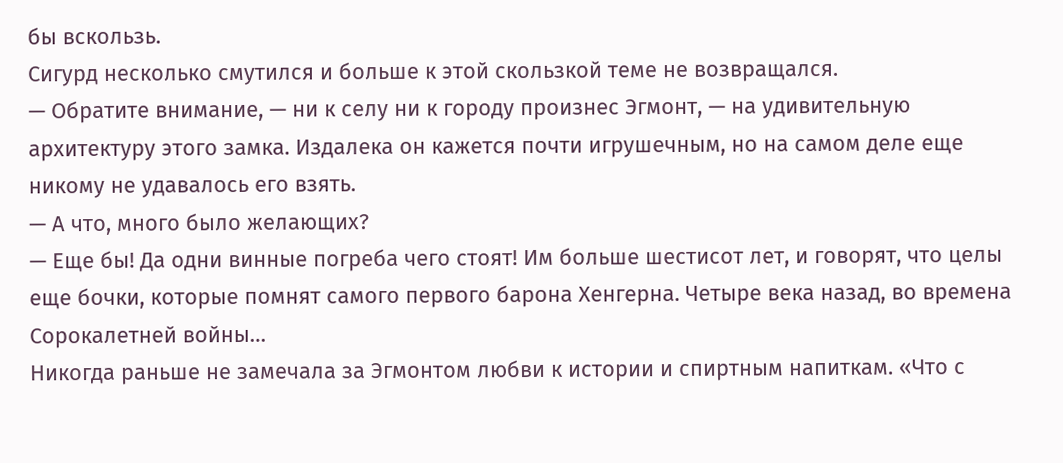бы вскользь.
Сигурд несколько смутился и больше к этой скользкой теме не возвращался.
— Обратите внимание, — ни к селу ни к городу произнес Эгмонт, — на удивительную архитектуру этого замка. Издалека он кажется почти игрушечным, но на самом деле еще никому не удавалось его взять.
— А что, много было желающих?
— Еще бы! Да одни винные погреба чего стоят! Им больше шестисот лет, и говорят, что целы еще бочки, которые помнят самого первого барона Хенгерна. Четыре века назад, во времена Сорокалетней войны…
Никогда раньше не замечала за Эгмонтом любви к истории и спиртным напиткам. «Что с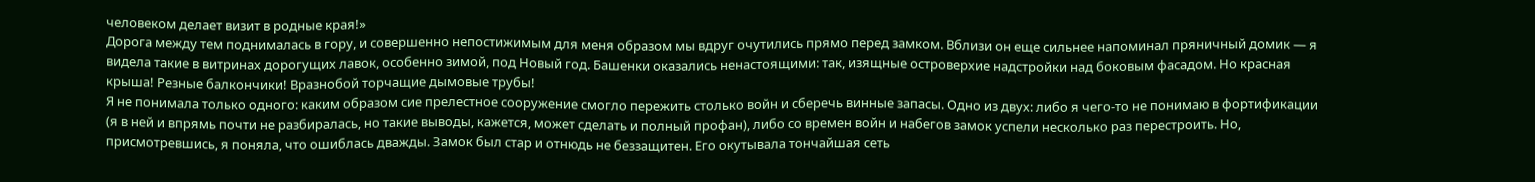человеком делает визит в родные края!»
Дорога между тем поднималась в гору, и совершенно непостижимым для меня образом мы вдруг очутились прямо перед замком. Вблизи он еще сильнее напоминал пряничный домик — я видела такие в витринах дорогущих лавок, особенно зимой, под Новый год. Башенки оказались ненастоящими: так, изящные островерхие надстройки над боковым фасадом. Но красная крыша! Резные балкончики! Вразнобой торчащие дымовые трубы!
Я не понимала только одного: каким образом сие прелестное сооружение смогло пережить столько войн и сберечь винные запасы. Одно из двух: либо я чего-то не понимаю в фортификации (я в ней и впрямь почти не разбиралась, но такие выводы, кажется, может сделать и полный профан), либо со времен войн и набегов замок успели несколько раз перестроить. Но, присмотревшись, я поняла, что ошиблась дважды. Замок был стар и отнюдь не беззащитен. Его окутывала тончайшая сеть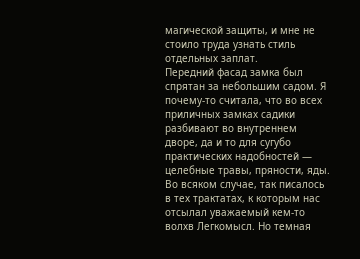магической защиты, и мне не стоило труда узнать стиль отдельных заплат.
Передний фасад замка был спрятан за небольшим садом. Я почему-то считала, что во всех приличных замках садики разбивают во внутреннем дворе, да и то для сугубо практических надобностей — целебные травы, пряности, яды. Во всяком случае, так писалось в тех трактатах, к которым нас отсылал уважаемый кем-то волхв Легкомысл. Но темная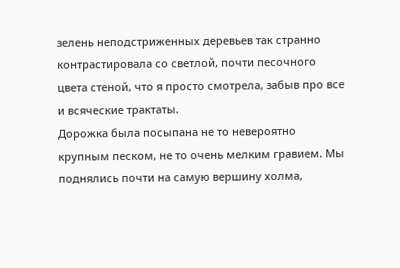зелень неподстриженных деревьев так странно контрастировала со светлой, почти песочного цвета стеной, что я просто смотрела, забыв про все и всяческие трактаты.
Дорожка была посыпана не то невероятно крупным песком, не то очень мелким гравием. Мы поднялись почти на самую вершину холма,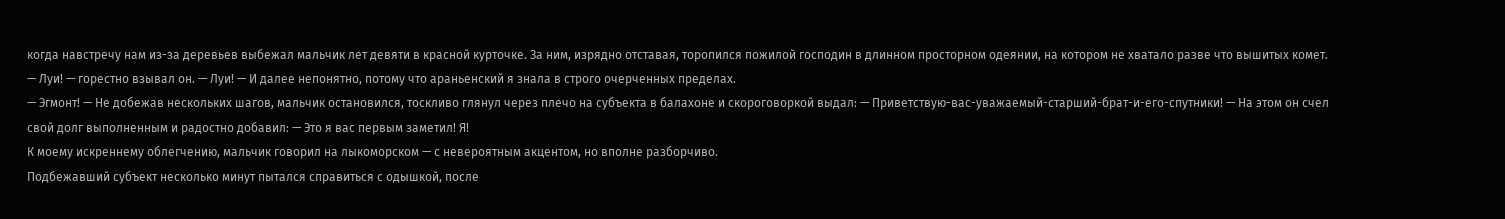когда навстречу нам из-за деревьев выбежал мальчик лет девяти в красной курточке. За ним, изрядно отставая, торопился пожилой господин в длинном просторном одеянии, на котором не хватало разве что вышитых комет.
— Луи! — горестно взывал он. — Луи! — И далее непонятно, потому что араньенский я знала в строго очерченных пределах.
— Эгмонт! — Не добежав нескольких шагов, мальчик остановился, тоскливо глянул через плечо на субъекта в балахоне и скороговоркой выдал: — Приветствую-вас-уважаемый-старший-брат-и-его-спутники! — На этом он счел свой долг выполненным и радостно добавил: — Это я вас первым заметил! Я!
К моему искреннему облегчению, мальчик говорил на лыкоморском — с невероятным акцентом, но вполне разборчиво.
Подбежавший субъект несколько минут пытался справиться с одышкой, после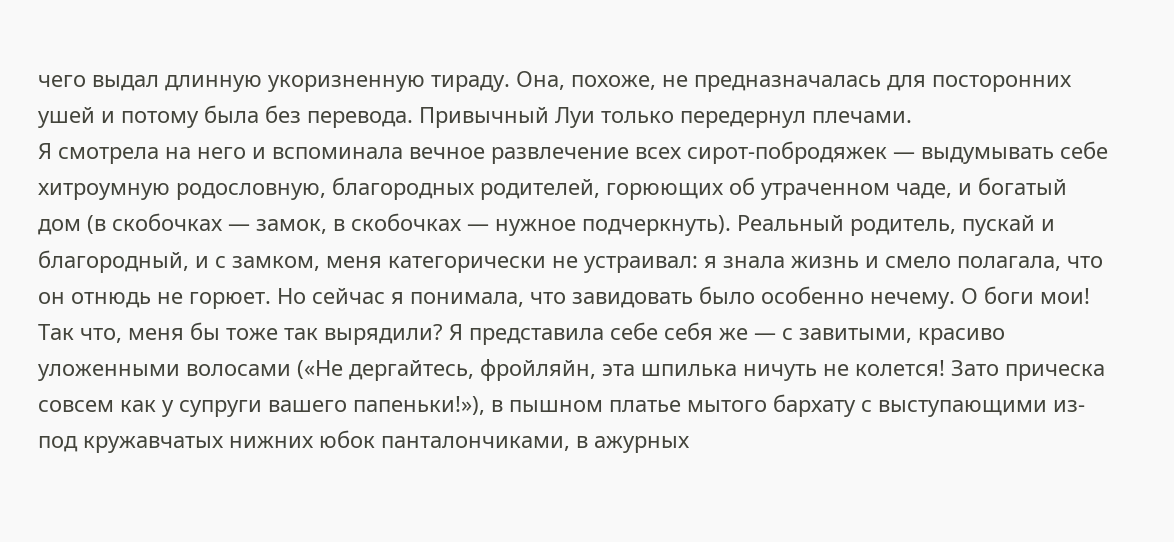чего выдал длинную укоризненную тираду. Она, похоже, не предназначалась для посторонних ушей и потому была без перевода. Привычный Луи только передернул плечами.
Я смотрела на него и вспоминала вечное развлечение всех сирот-побродяжек — выдумывать себе хитроумную родословную, благородных родителей, горюющих об утраченном чаде, и богатый дом (в скобочках — замок, в скобочках — нужное подчеркнуть). Реальный родитель, пускай и благородный, и с замком, меня категорически не устраивал: я знала жизнь и смело полагала, что он отнюдь не горюет. Но сейчас я понимала, что завидовать было особенно нечему. О боги мои! Так что, меня бы тоже так вырядили? Я представила себе себя же — с завитыми, красиво уложенными волосами («Не дергайтесь, фройляйн, эта шпилька ничуть не колется! Зато прическа совсем как у супруги вашего папеньки!»), в пышном платье мытого бархату с выступающими из-под кружавчатых нижних юбок панталончиками, в ажурных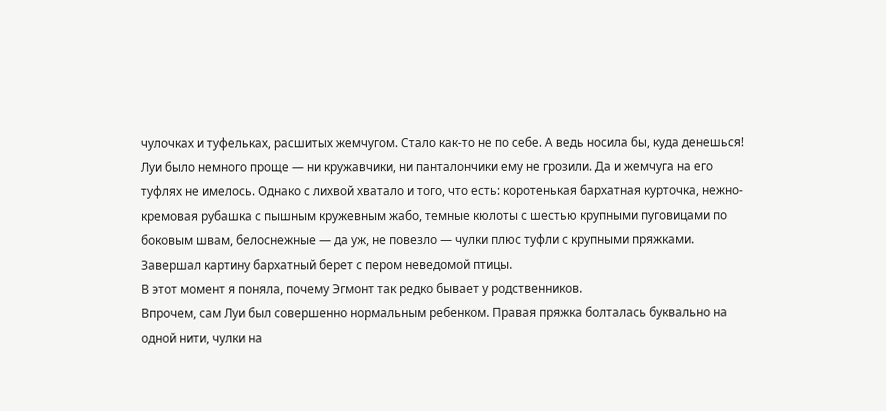чулочках и туфельках, расшитых жемчугом. Стало как-то не по себе. А ведь носила бы, куда денешься!
Луи было немного проще — ни кружавчики, ни панталончики ему не грозили. Да и жемчуга на его туфлях не имелось. Однако с лихвой хватало и того, что есть: коротенькая бархатная курточка, нежно-кремовая рубашка с пышным кружевным жабо, темные кюлоты с шестью крупными пуговицами по боковым швам, белоснежные — да уж, не повезло — чулки плюс туфли с крупными пряжками. Завершал картину бархатный берет с пером неведомой птицы.
В этот момент я поняла, почему Эгмонт так редко бывает у родственников.
Впрочем, сам Луи был совершенно нормальным ребенком. Правая пряжка болталась буквально на одной нити, чулки на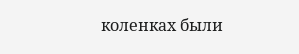коленках были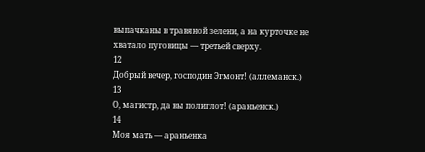выпачканы в травяной зелени, а на курточке не хватало пуговицы — третьей сверху.
12
Добрый вечер, господин Эгмонт! (аллеманск.)
13
О, магистр, да вы полиглот! (араньенск.)
14
Моя мать — араньенка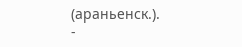(араньенск.).
-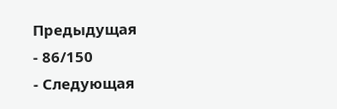Предыдущая
- 86/150
- Следующая